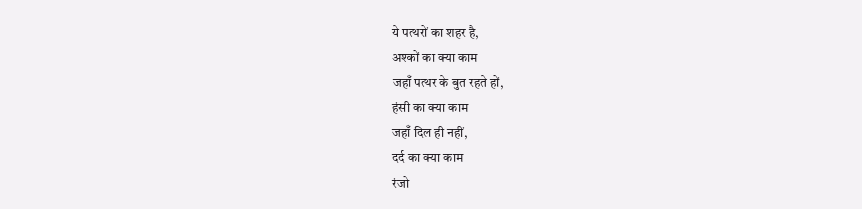ये पत्थरों का शहर है,
अश्कों का क्या काम
जहाँ पत्थर के बुत रहते हों,
हंसी का क्या काम
जहाँ दिल ही नहीं,
दर्द का क्या काम
रंजो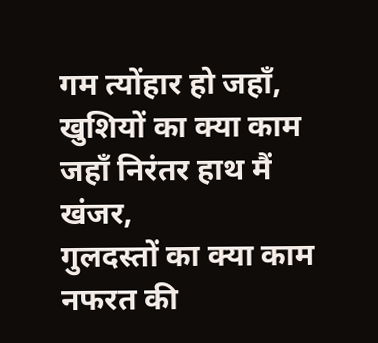गम त्योंहार हो जहाँ,
खुशियों का क्या काम
जहाँ निरंतर हाथ मैं खंजर,
गुलदस्तों का क्या काम
नफरत की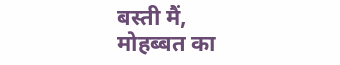बस्ती मैं,
मोहब्बत का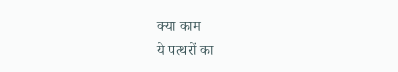क्या काम
ये पत्थरों का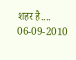शहर है....
06-09-2010